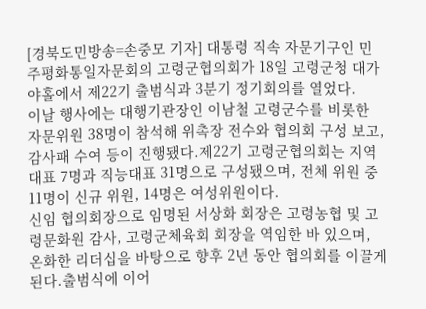[경북도민방송=손중모 기자] 대통령 직속 자문기구인 민주평화통일자문회의 고령군협의회가 18일 고령군청 대가야홀에서 제22기 출범식과 3분기 정기회의를 열었다.
이날 행사에는 대행기관장인 이남철 고령군수를 비롯한 자문위원 38명이 참석해 위촉장 전수와 협의회 구성 보고, 감사패 수여 등이 진행됐다.제22기 고령군협의회는 지역대표 7명과 직능대표 31명으로 구성됐으며, 전체 위원 중 11명이 신규 위원, 14명은 여성위원이다.
신임 협의회장으로 임명된 서상화 회장은 고령농협 및 고령문화원 감사, 고령군체육회 회장을 역임한 바 있으며, 온화한 리더십을 바탕으로 향후 2년 동안 협의회를 이끌게 된다.출범식에 이어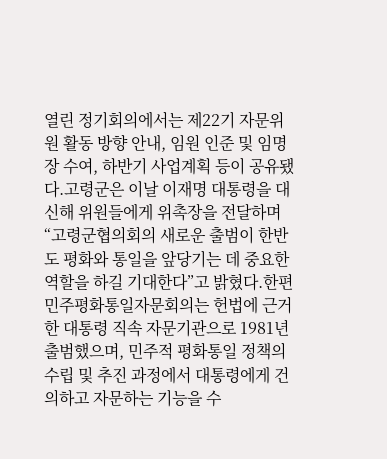열린 정기회의에서는 제22기 자문위원 활동 방향 안내, 임원 인준 및 임명장 수여, 하반기 사업계획 등이 공유됐다.고령군은 이날 이재명 대통령을 대신해 위원들에게 위촉장을 전달하며 “고령군협의회의 새로운 출범이 한반도 평화와 통일을 앞당기는 데 중요한 역할을 하길 기대한다”고 밝혔다.한편 민주평화통일자문회의는 헌법에 근거한 대통령 직속 자문기관으로 1981년 출범했으며, 민주적 평화통일 정책의 수립 및 추진 과정에서 대통령에게 건의하고 자문하는 기능을 수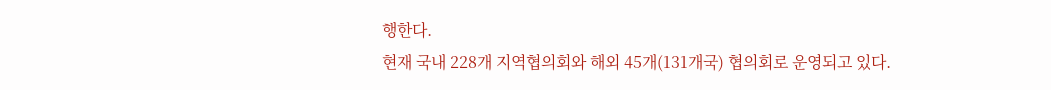행한다.
현재 국내 228개 지역협의회와 해외 45개(131개국) 협의회로 운영되고 있다.